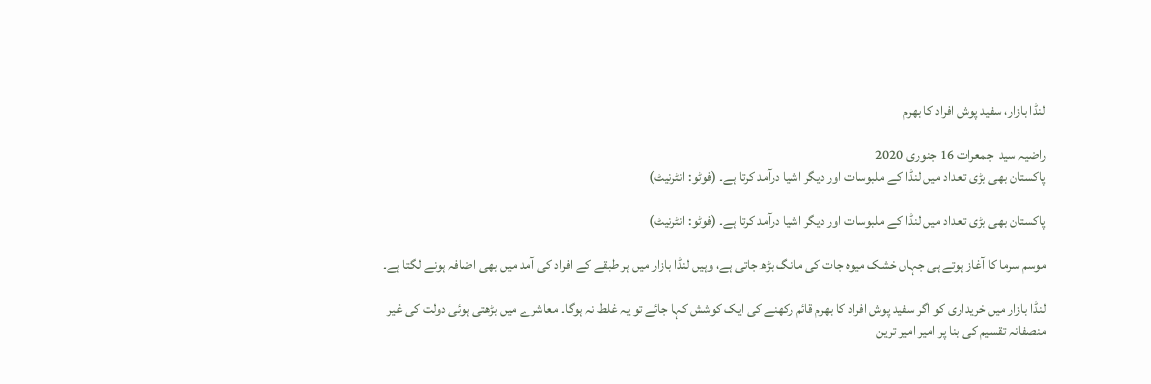لنڈا بازار، سفید پوش افراد کا بھرم

راضیہ سید  جمعرات 16 جنوری 2020
پاکستان بھی بڑی تعداد میں لنڈا کے ملبوسات اور دیگر اشیا درآمد کرتا ہے۔ (فوٹو: انٹرنیٹ)

پاکستان بھی بڑی تعداد میں لنڈا کے ملبوسات اور دیگر اشیا درآمد کرتا ہے۔ (فوٹو: انٹرنیٹ)

موسم سرما کا آغاز ہوتے ہی جہاں خشک میوہ جات کی مانگ بڑھ جاتی ہے، وہیں لنڈا بازار میں ہر طبقے کے افراد کی آمد میں بھی اضافہ ہونے لگتا ہے۔

لنڈا بازار میں خریداری کو اگر سفید پوش افراد کا بھرم قائم رکھنے کی ایک کوشش کہا جائے تو یہ غلط نہ ہوگا۔ معاشرے میں بڑھتی ہوئی دولت کی غیر منصفانہ تقسیم کی بنا پر امیر امیر ترین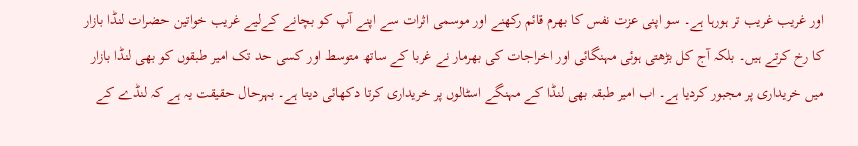اور غریب غریب تر ہورہا ہے۔ سو اپنی عزت نفس کا بھرم قائم رکھنے اور موسمی اثرات سے اپنے آپ کو بچانے کےلیے غریب خواتین حضرات لنڈا بازار کا رخ کرتے ہیں۔ بلکہ آج کل بڑھتی ہوئی مہنگائی اور اخراجات کی بھرمار نے غربا کے ساتھ متوسط اور کسی حد تک امیر طبقوں کو بھی لنڈا بازار میں خریداری پر مجبور کردیا ہے۔ اب امیر طبقہ بھی لنڈا کے مہنگے اسٹالوں پر خریداری کرتا دکھائی دیتا ہے۔ بہرحال حقیقت یہ ہے کہ لنڈے کے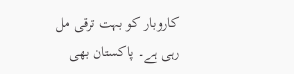کاروبار کو بہت ترقی مل رہی ہے۔ پاکستان بھی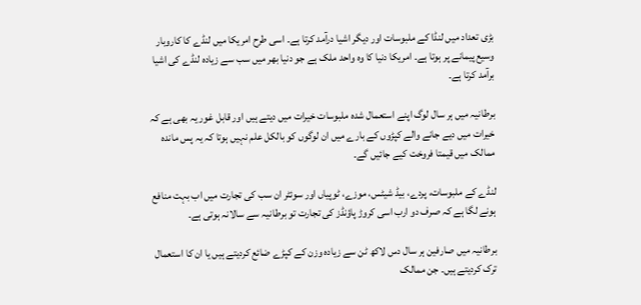بڑی تعداد میں لنڈا کے ملبوسات اور دیگر اشیا درآمد کرتا ہے۔ اسی طرح امریکا میں لنڈے کا کاروبار وسیع پیمانے پر ہوتا ہے۔ امریکا دنیا کا وہ واحد ملک ہے جو دنیا بھر میں سب سے زیادہ لنڈے کی اشیا برآمد کرتا ہے۔

برطانیہ میں ہر سال لوگ اپنے استعمال شدہ ملبوسات خیرات میں دیتے ہیں اور قابل غور یہ بھی ہے کہ خیرات میں دیے جانے والے کپڑوں کے بارے میں ان لوگوں کو بالکل علم نہیں ہوتا کہ یہ پس ماندہ ممالک میں قیمتا فروخت کیے جائیں گے۔

لنڈے کے ملبوسات، پردے، بیڈ شیٹس، موزے، ٹوپیاں اور سوئٹر ان سب کی تجارت میں اب بہت منافع ہونے لگا ہے کہ صرف دو ارب اسی کروڑ پاؤنڈز کی تجارت تو برطانیہ سے سالانہ ہوتی ہے۔

برطانیہ میں صارفین ہر سال دس لاکھ ٹن سے زیادہ وزن کے کپڑے ضائع کردیتے ہیں یا ان کا استعمال ترک کردیتے ہیں۔ جن ممالک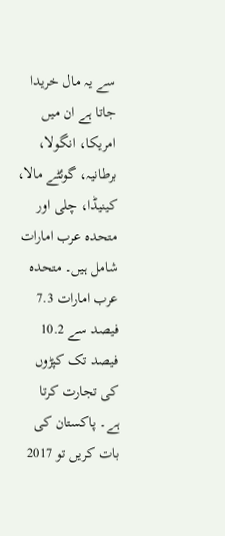سے یہ مال خریدا جاتا ہے ان میں امریکا، انگولا، برطانیہ، گوئٹے مالا، کینیڈا، چلی اور متحدہ عرب امارات شامل ہیں۔ متحدہ عرب امارات 7.3 فیصد سے 10.2 فیصد تک کپڑوں کی تجارت کرتا ہے۔ پاکستان کی بات کریں تو 2017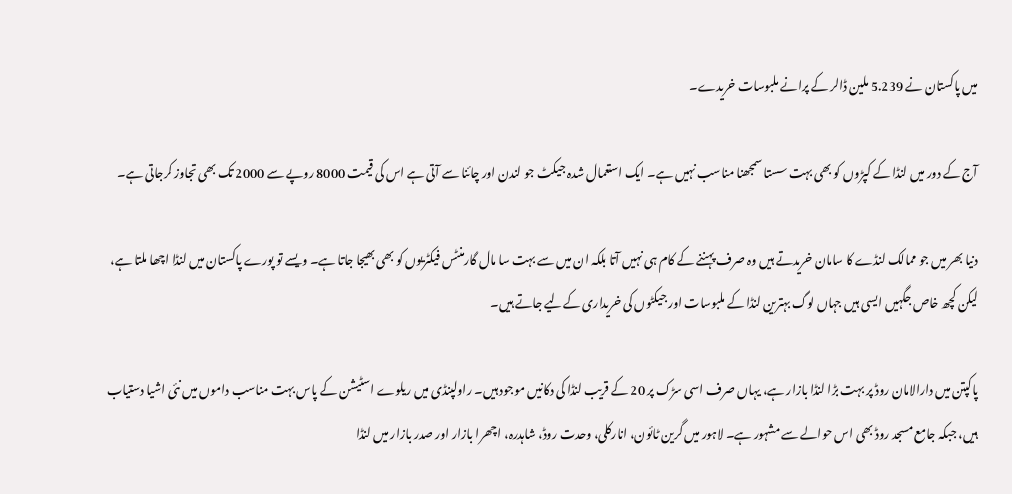میں پاکستان نے 5.239 ملین ڈالر کے پرانے ملبوسات خریدے۔

آج کے دور میں لنڈا کے کپڑوں کو بھی بہت سستا سمجھنا مناسب نہیں ہے۔ ایک استعمال شدہ جیکٹ جو لندن اور چائنا سے آتی ہے اس کی قیمت 8000 روپے سے 2000 تک بھی تجاوز کرجاتی ہے۔

دنیا بھر میں جو ممالک لنڈے کا سامان خریدتے ہیں وہ صرف پہننے کے کام ہی نہیں آتا بلکہ ان میں سے بہت سا مال گارمنٹس فیکٹریوں کو بھی بھیجا جاتا ہے۔ ویسے تو پورے پاکستان میں لنڈا اچھا ملتا ہے، لیکن کچھ خاص جگہیں ایسی ہیں جہاں لوگ بہترین لنڈا کے ملبوسات اور جیکٹوں کی خریداری کےلیے جاتے ہیں۔

پاکپتن میں دارالامان روڈ پر بہت بڑا لنڈا بازار ہے، یہاں صرف اسی سڑک پر 20 کے قریب لنڈا کی دکانیں موجود ہیں۔ راولپنڈی میں ریلوے اسٹیشن کے پاس بہت مناسب داموں میں نئی اشیا دستیاب ہیں، جبکہ جامع مسجد روڈ بھی اس حوالے سے مشہور ہے۔ لاہور میں گرین ٹائون، انارکلی، وحدت روڈ، شاہدرہ، اچھرا بازار اور صدر بازار میں لنڈا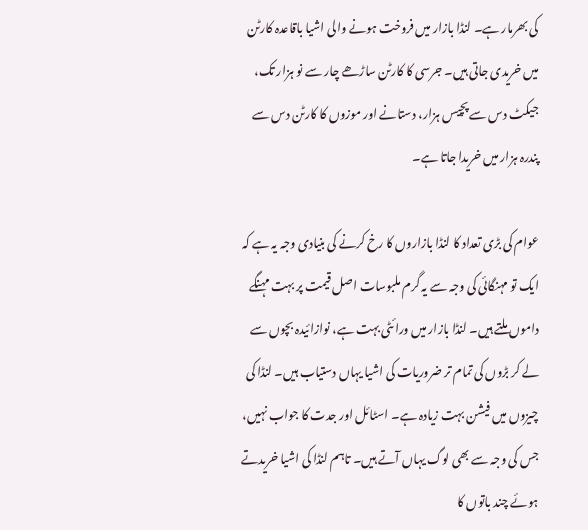کی بھرمار ہے۔ لنڈا بازار میں فروخت ہونے والی اشیا باقاعدہ کارٹن میں خریدی جاتی ہیں۔ جرسی کا کارٹن ساڑھے چار سے نو ہزار تک، جیکٹ دس سے پچیس ہزار، دستانے اور موزوں کا کارٹن دس سے پندرہ ہزار میں خریدا جاتا ہے۔

عوام کی بڑی تعداد کا لنڈا بازاروں کا رخ کرنے کی بنیادی وجہ یہ ہے کہ ایک تو مہنگائی کی وجہ سے یہ گرم ملبوسات اصل قیمت پر بہت مہنگے داموں ملتے ہیں۔ لنڈا بازار میں ورائٹی بہت ہے، نوازائیدہ بچوں سے لے کر بڑوں کی تمام تر ضروریات کی اشیا یہاں دستیاب ہیں۔ لنڈا کی چیزوں میں فیشن بہت زیادہ ہے۔ اسٹائل اور جدت کا جواب نہیں، جس کی وجہ سے بھی لوگ یہاں آتے ہیں۔ تاہم لنڈا کی اشیا خریدتے ہوئے چند باتوں کا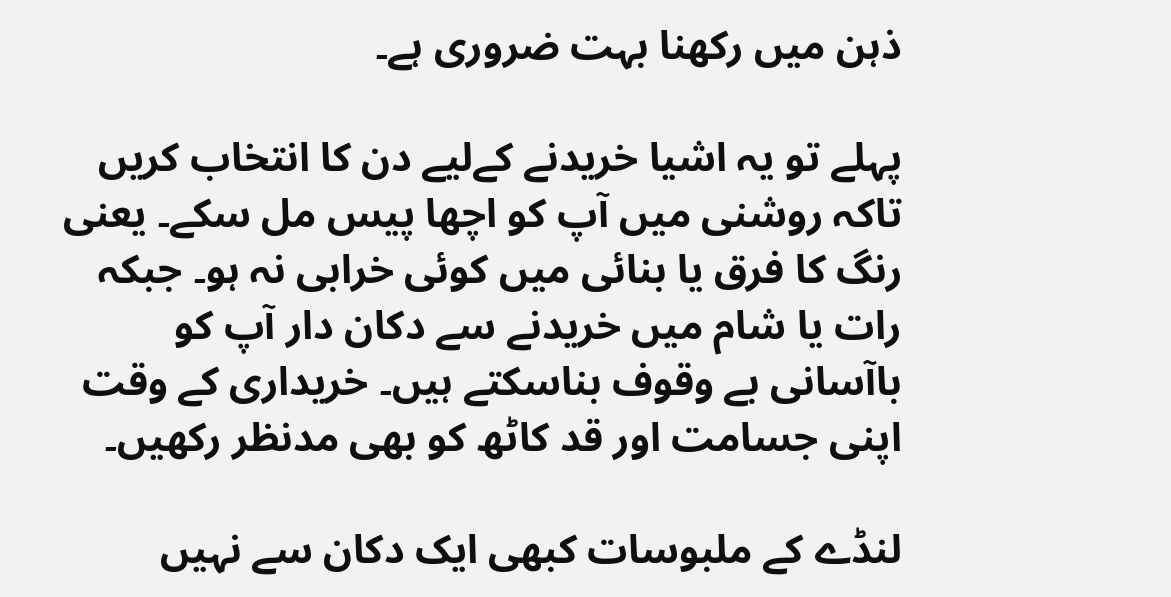ذہن میں رکھنا بہت ضروری ہے۔

پہلے تو یہ اشیا خریدنے کےلیے دن کا انتخاب کریں تاکہ روشنی میں آپ کو اچھا پیس مل سکے۔ یعنی رنگ کا فرق یا بنائی میں کوئی خرابی نہ ہو۔ جبکہ رات یا شام میں خریدنے سے دکان دار آپ کو باآسانی بے وقوف بناسکتے ہیں۔ خریداری کے وقت اپنی جسامت اور قد کاٹھ کو بھی مدنظر رکھیں۔

لنڈے کے ملبوسات کبھی ایک دکان سے نہیں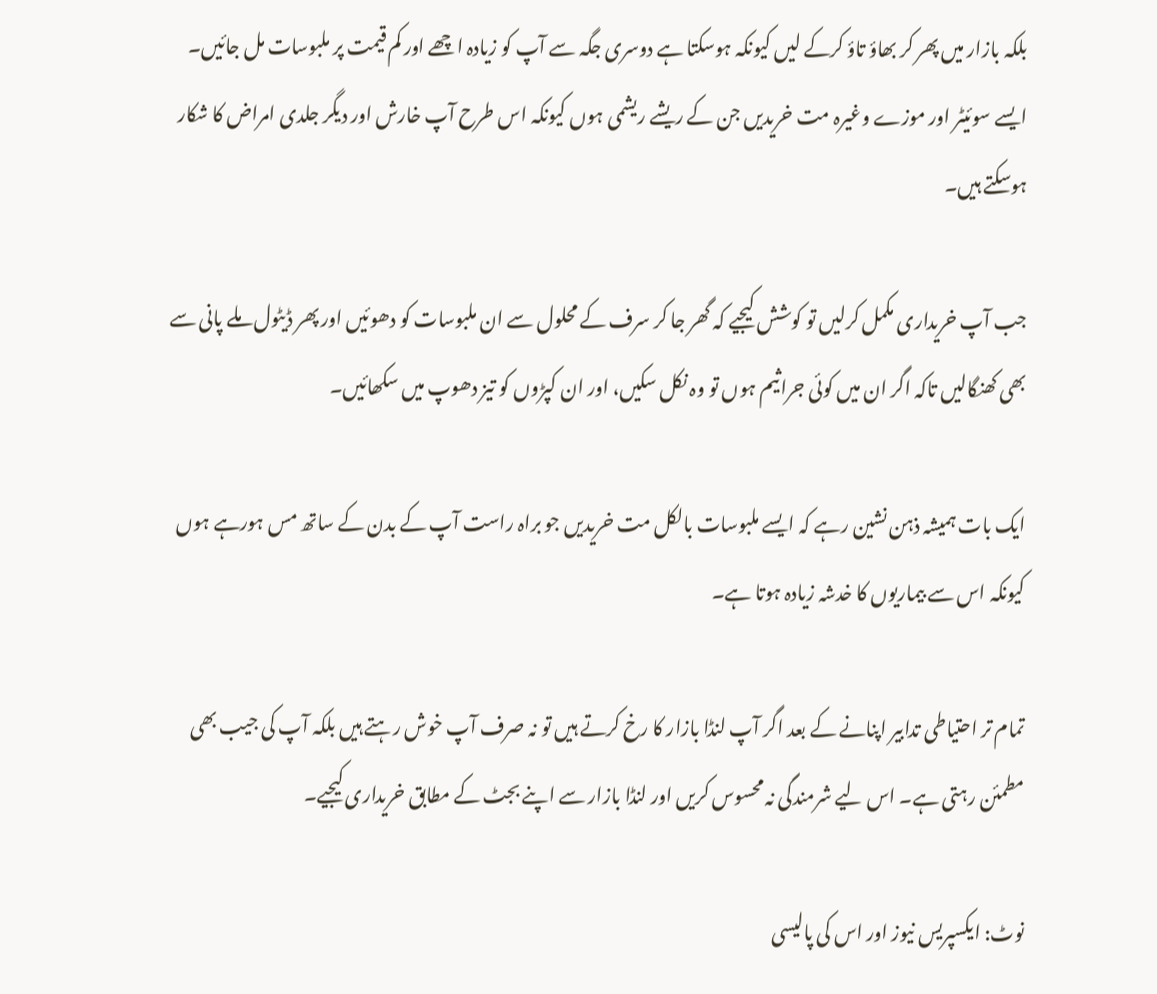بلکہ بازار میں پھر کر بھاؤ تاؤ کرکے لیں کیونکہ ہوسکتا ہے دوسری جگہ سے آپ کو زیادہ اچھے اور کم قیمت پر ملبوسات مل جائیں۔ ایسے سوئیٹر اور موزے وغیرہ مت خریدیں جن کے ریشے ریشمی ہوں کیونکہ اس طرح آپ خارش اور دیگر جلدی امراض کا شکار ہوسکتے ہیں۔

جب آپ خریداری مکمل کرلیں تو کوشش کیجیے کہ گھر جا کر سرف کے محلول سے ان ملبوسات کو دھوئیں اور پھر ڈیٹول ملے پانی سے بھی کھنگالیں تاکہ اگر ان میں کوئی جراثیم ہوں تو وہ نکل سکیں، اور ان کپڑوں کو تیز دھوپ میں سکھائیں۔

ایک بات ہمیشہ ذہن نشین رہے کہ ایسے ملبوسات بالکل مت خریدیں جو براہ راست آپ کے بدن کے ساتھ مس ہورہے ہوں کیونکہ اس سے بیماریوں کا خدشہ زیادہ ہوتا ہے۔

تمام تر احتیاطی تدابیر اپنانے کے بعد اگر آپ لنڈا بازار کا رخ کرتے ہیں تو نہ صرف آپ خوش رہتے ہیں بلکہ آپ کی جیب بھی مطمئن رہتی ہے۔ اس لیے شرمندگی نہ محسوس کریں اور لنڈا بازار سے اپنے بجٹ کے مطابق خریداری کیجیے۔

نوٹ: ایکسپریس نیوز اور اس کی پالیسی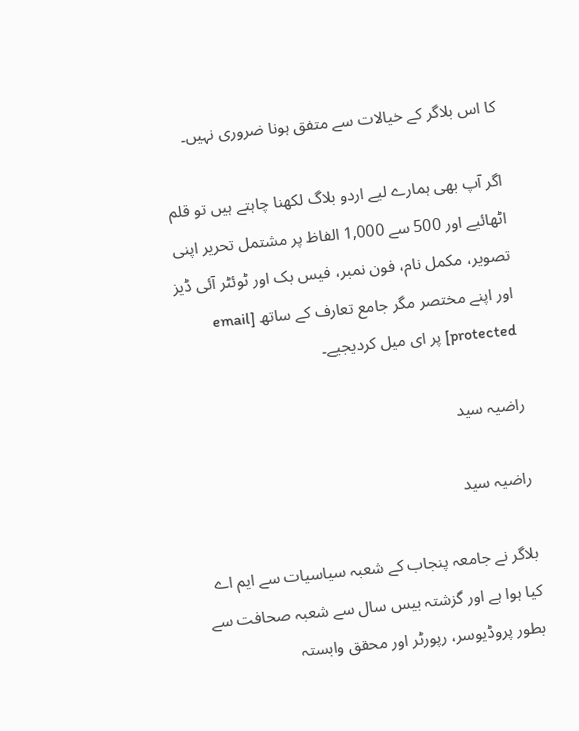کا اس بلاگر کے خیالات سے متفق ہونا ضروری نہیں۔

اگر آپ بھی ہمارے لیے اردو بلاگ لکھنا چاہتے ہیں تو قلم اٹھائیے اور 500 سے 1,000 الفاظ پر مشتمل تحریر اپنی تصویر، مکمل نام، فون نمبر، فیس بک اور ٹوئٹر آئی ڈیز اور اپنے مختصر مگر جامع تعارف کے ساتھ [email protected] پر ای میل کردیجیے۔

راضیہ سید

راضیہ سید

بلاگر نے جامعہ پنجاب کے شعبہ سیاسیات سے ایم اے کیا ہوا ہے اور گزشتہ بیس سال سے شعبہ صحافت سے بطور پروڈیوسر، رپورٹر اور محقق وابستہ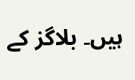ہیں۔ بلاگز کے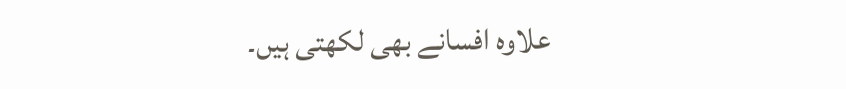علاوہ افسانے بھی لکھتی ہیں۔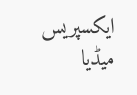ایکسپریس میڈیا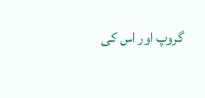گروپ اور اس کی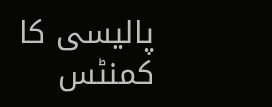پالیسی کا کمنٹس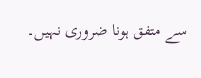سے متفق ہونا ضروری نہیں۔